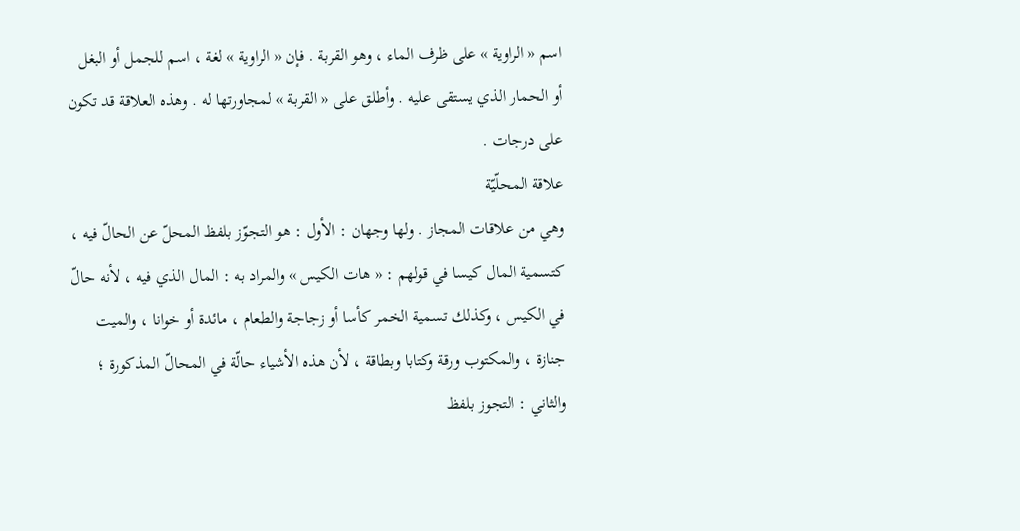اسم « الراوية » على ظرف الماء ، وهو القربة . فإن « الراوية » لغة ، اسم للجمل أو البغل أو الحمار الذي يستقى عليه . وأطلق على « القربة » لمجاورتها له . وهذه العلاقة قد تكون على درجات .
علاقة المحلّيّة
وهي من علاقات المجاز . ولها وجهان : الأول : هو التجوّز بلفظ المحلّ عن الحالّ فيه ، كتسمية المال كيسا في قولهم : « هات الكيس » والمراد به : المال الذي فيه ، لأنه حالّ في الكيس ، وكذلك تسمية الخمر كأسا أو زجاجة والطعام ، مائدة أو خوانا ، والميت جنازة ، والمكتوب ورقة وكتابا وبطاقة ، لأن هذه الأشياء حالّة في المحالّ المذكورة ؛ والثاني : التجوز بلفظ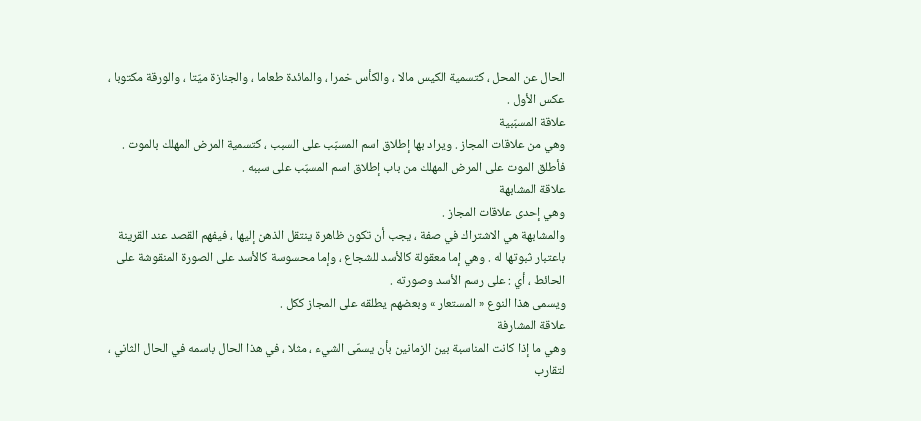الحال عن المحل ، كتسمية الكيس مالا ، والكأس خمرا ، والمائدة طعاما ، والجنازة ميّتا ، والورقة مكتوبا ، عكس الأول .
علاقة المسبّبية
وهي من علاقات المجاز . ويراد بها إطلاق اسم المسبّب على السبب ، كتسمية المرض المهلك بالموت . فأطلق الموت على المرض المهلك من باب إطلاق اسم المسبّب على سببه .
علاقة المشابهة
وهي إحدى علاقات المجاز .
والمشابهة هي الاشتراك في صفة ، يجب أن تكون ظاهرة ينتقل الذهن إليها ، فيفهم القصد عند القرينة باعتبار ثبوتها له . وهي إما معقولة كالأسد للشجاع ، وإما محسوسة كالأسد على الصورة المنقوشة على الحائط ، أي : على رسم الأسد وصورته .
ويسمى هذا النوع « المستعار » وبعضهم يطلقه على المجاز ككل .
علاقة المشارفة
وهي ما إذا كانت المناسبة بين الزمانين بأن يسمّى الشيء ، مثلا ، في هذا الحال باسمه في الحال الثاني ، لتقارب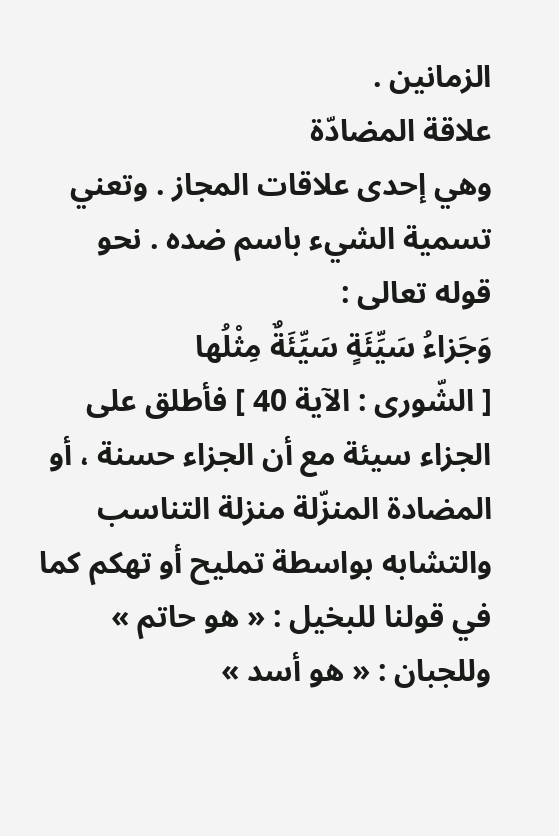الزمانين .
علاقة المضادّة
وهي إحدى علاقات المجاز . وتعني تسمية الشيء باسم ضده . نحو قوله تعالى :
وَجَزاءُ سَيِّئَةٍ سَيِّئَةٌ مِثْلُها
[ الشّورى : الآية 40 ] فأطلق على الجزاء سيئة مع أن الجزاء حسنة ، أو المضادة المنزّلة منزلة التناسب والتشابه بواسطة تمليح أو تهكم كما في قولنا للبخيل : « هو حاتم » وللجبان : « هو أسد »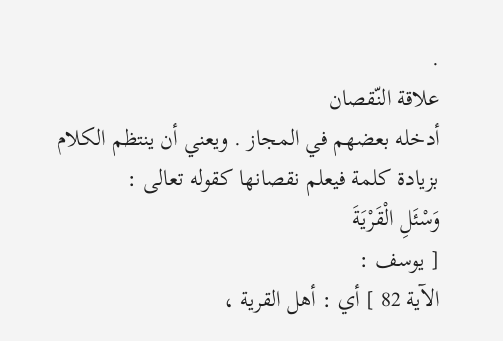.
علاقة النّقصان
أدخله بعضهم في المجاز . ويعني أن ينتظم الكلام بزيادة كلمة فيعلم نقصانها كقوله تعالى :
وَسْئَلِ الْقَرْيَةَ
[ يوسف :
الآية 82 ] أي : أهل القرية ،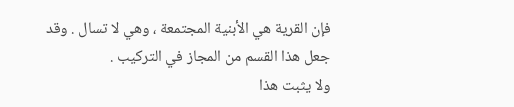فإن القرية هي الأبنية المجتمعة ، وهي لا تسال . وقد جعل هذا القسم من المجاز في التركيب .
ولا يثبت هذا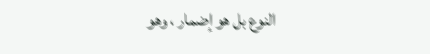النوع بل هو إضمار ، وهو